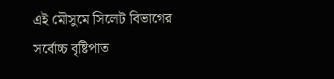এই মৌসুমে সিলেট বিভাগের সর্বোচ্চ বৃষ্টিপাত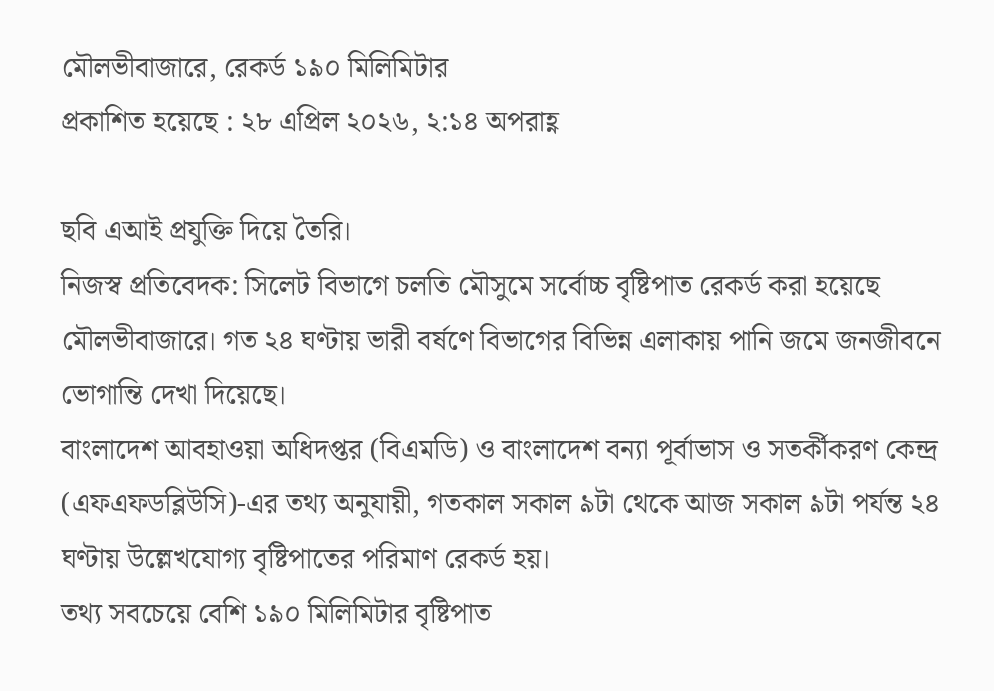মৌলভীবাজারে, রেকর্ড ১৯০ মিলিমিটার
প্রকাশিত হয়েছে : ২৮ এপ্রিল ২০২৬, ২:১৪ অপরাহ্ণ

ছবি এআই প্রযুক্তি দিয়ে তৈরি।
নিজস্ব প্রতিবেদক: সিলেট বিভাগে চলতি মৌসুমে সর্বোচ্চ বৃষ্টিপাত রেকর্ড করা হয়েছে মৌলভীবাজারে। গত ২৪ ঘণ্টায় ভারী বর্ষণে বিভাগের বিভিন্ন এলাকায় পানি জমে জনজীবনে ভোগান্তি দেখা দিয়েছে।
বাংলাদেশ আবহাওয়া অধিদপ্তর (বিএমডি) ও বাংলাদেশ বন্যা পূর্বাভাস ও সতর্কীকরণ কেন্দ্র (এফএফডব্লিউসি)-এর তথ্য অনুযায়ী, গতকাল সকাল ৯টা থেকে আজ সকাল ৯টা পর্যন্ত ২৪ ঘণ্টায় উল্লেখযোগ্য বৃষ্টিপাতের পরিমাণ রেকর্ড হয়।
তথ্য সবচেয়ে বেশি ১৯০ মিলিমিটার বৃষ্টিপাত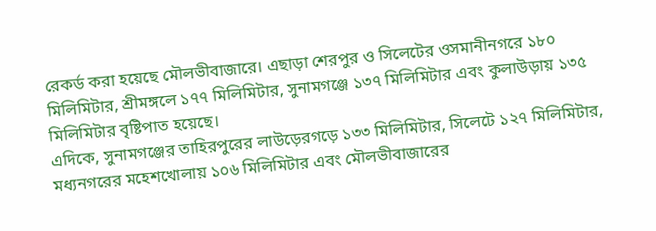রেকর্ড করা হয়েছে মৌলভীবাজারে। এছাড়া শেরপুর ও সিলেটের ওসমানীনগরে ১৮০ মিলিমিটার, শ্রীমঙ্গলে ১৭৭ মিলিমিটার, সুনামগঞ্জে ১৩৭ মিলিমিটার এবং কুলাউড়ায় ১৩৫ মিলিমিটার বৃষ্টিপাত হয়েছে।
এদিকে, সুনামগঞ্জের তাহিরপুরের লাউড়েরগড়ে ১৩৩ মিলিমিটার, সিলেটে ১২৭ মিলিমিটার, মধ্যনগরের মহেশখোলায় ১০৬ মিলিমিটার এবং মৌলভীবাজারের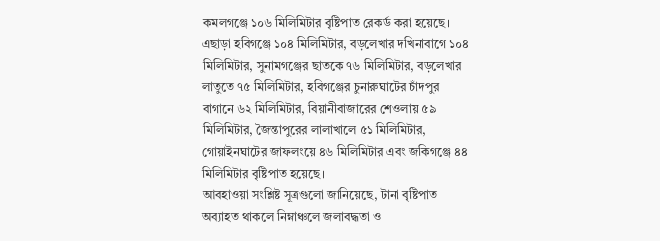কমলগঞ্জে ১০৬ মিলিমিটার বৃষ্টিপাত রেকর্ড করা হয়েছে।
এছাড়া হবিগঞ্জে ১০৪ মিলিমিটার, বড়লেখার দখিনাবাগে ১০৪ মিলিমিটার, সুনামগঞ্জের ছাতকে ৭৬ মিলিমিটার, বড়লেখার লাতুতে ৭৫ মিলিমিটার, হবিগঞ্জের চুনারুঘাটের চাঁদপুর বাগানে ৬২ মিলিমিটার, বিয়ানীবাজারের শেওলায় ৫৯ মিলিমিটার, জৈন্তাপুরের লালাখালে ৫১ মিলিমিটার, গোয়াইনঘাটের জাফলংয়ে ৪৬ মিলিমিটার এবং জকিগঞ্জে ৪৪ মিলিমিটার বৃষ্টিপাত হয়েছে।
আবহাওয়া সংশ্লিষ্ট সূত্রগুলো জানিয়েছে, টানা বৃষ্টিপাত অব্যাহত থাকলে নিম্নাঞ্চলে জলাবদ্ধতা ও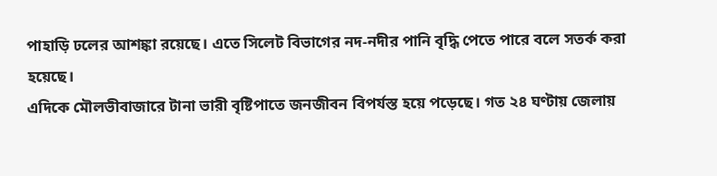পাহাড়ি ঢলের আশঙ্কা রয়েছে। এতে সিলেট বিভাগের নদ-নদীর পানি বৃদ্ধি পেতে পারে বলে সতর্ক করা হয়েছে।
এদিকে মৌলভীবাজারে টানা ভারী বৃষ্টিপাতে জনজীবন বিপর্যস্ত হয়ে পড়েছে। গত ২৪ ঘণ্টায় জেলায়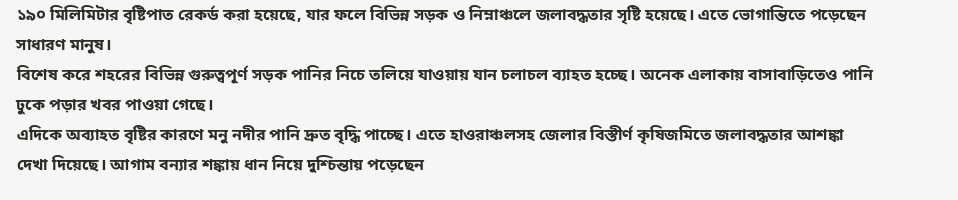১৯০ মিলিমিটার বৃষ্টিপাত রেকর্ড করা হয়েছে, যার ফলে বিভিন্ন সড়ক ও নিম্নাঞ্চলে জলাবদ্ধতার সৃষ্টি হয়েছে। এতে ভোগান্তিতে পড়েছেন সাধারণ মানুষ।
বিশেষ করে শহরের বিভিন্ন গুরুত্বপূর্ণ সড়ক পানির নিচে তলিয়ে যাওয়ায় যান চলাচল ব্যাহত হচ্ছে। অনেক এলাকায় বাসাবাড়িতেও পানি ঢুকে পড়ার খবর পাওয়া গেছে।
এদিকে অব্যাহত বৃষ্টির কারণে মনু নদীর পানি দ্রুত বৃদ্ধি পাচ্ছে। এতে হাওরাঞ্চলসহ জেলার বিস্তীর্ণ কৃষিজমিতে জলাবদ্ধতার আশঙ্কা দেখা দিয়েছে। আগাম বন্যার শঙ্কায় ধান নিয়ে দুশ্চিন্তায় পড়েছেন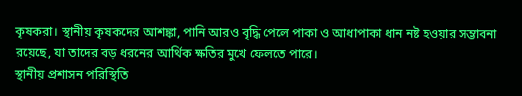কৃষকরা। স্থানীয় কৃষকদের আশঙ্কা, পানি আরও বৃদ্ধি পেলে পাকা ও আধাপাকা ধান নষ্ট হওয়ার সম্ভাবনা রয়েছে, যা তাদের বড় ধরনের আর্থিক ক্ষতির মুখে ফেলতে পারে।
স্থানীয় প্রশাসন পরিস্থিতি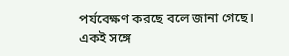পর্যবেক্ষণ করছে বলে জানা গেছে। একই সঙ্গে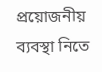প্রয়োজনীয় ব্যবস্থা নিতে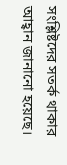সংশ্লিষ্টদের সতর্ক থাকার আহ্বান জানানো হয়েছে।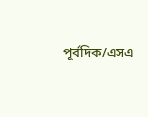পূর্বদিক/এসএ